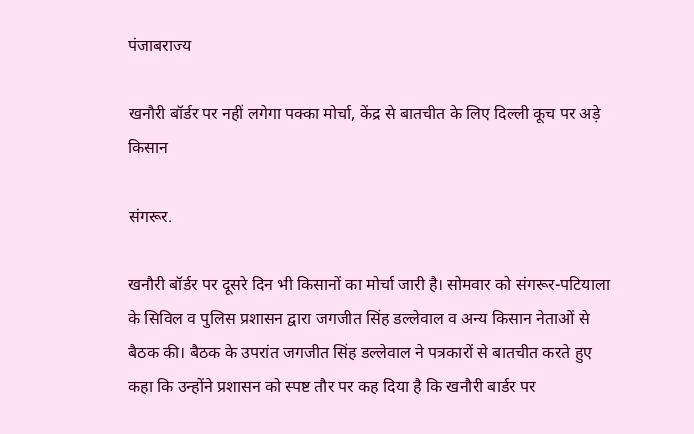पंजाबराज्य

खनौरी बॉर्डर पर नहीं लगेगा पक्का मोर्चा, केंद्र से बातचीत के लिए दिल्ली कूच पर अड़े किसान

संगरूर.

खनौरी बॉर्डर पर दूसरे दिन भी किसानों का मोर्चा जारी है। सोमवार को संगरूर-पटियाला के सिविल व पुलिस प्रशासन द्वारा जगजीत सिंह डल्लेवाल व अन्य किसान नेताओं से बैठक की। बैठक के उपरांत जगजीत सिंह डल्लेवाल ने पत्रकारों से बातचीत करते हुए कहा कि उन्होंने प्रशासन को स्पष्ट तौर पर कह दिया है कि खनौरी बार्डर पर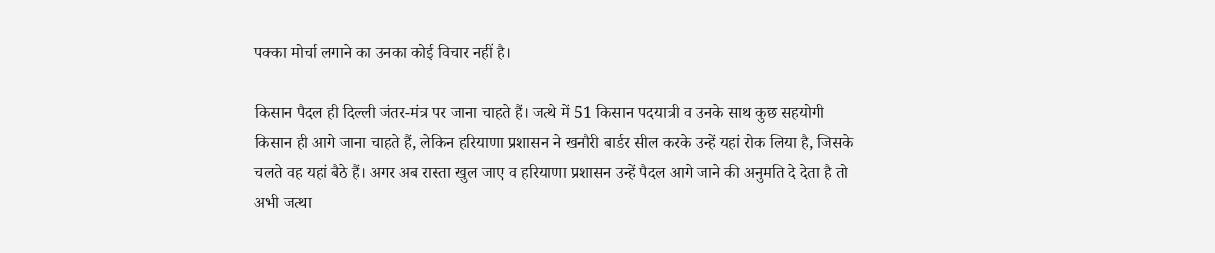पक्का मोर्चा लगाने का उनका कोई विचार नहीं है।

किसान पैदल ही दिल्ली जंतर-मंत्र पर जाना चाहते हैं। जत्थे में 51 किसान पदयात्री व उनके साथ कुछ सहयोगी किसान ही आगे जाना चाहते हैं, लेकिन हरियाणा प्रशासन ने खनौरी बार्डर सील करके उन्हें यहां रोक लिया है, जिसके चलते वह यहां बैठे हैं। अगर अब रास्ता खुल जाए व हरियाणा प्रशासन उन्हें पैदल आगे जाने की अनुमति दे देता है तो अभी जत्था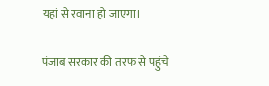यहां से रवाना हो जाएगा।

पंजाब सरकार की तरफ से पहुंचे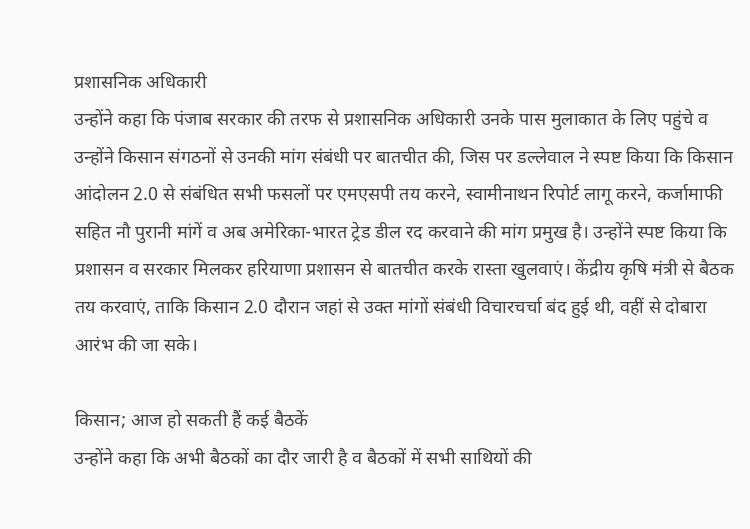प्रशासनिक अधिकारी
उन्होंने कहा कि पंजाब सरकार की तरफ से प्रशासनिक अधिकारी उनके पास मुलाकात के लिए पहुंचे व उन्होंने किसान संगठनों से उनकी मांग संबंधी पर बातचीत की, जिस पर डल्लेवाल ने स्पष्ट किया कि किसान आंदोलन 2.0 से संबंधित सभी फसलों पर एमएसपी तय करने, स्वामीनाथन रिपोर्ट लागू करने, कर्जामाफी सहित नौ पुरानी मांगें व अब अमेरिका-भारत ट्रेड डील रद करवाने की मांग प्रमुख है। उन्होंने स्पष्ट किया कि प्रशासन व सरकार मिलकर हरियाणा प्रशासन से बातचीत करके रास्ता खुलवाएं। केंद्रीय कृषि मंत्री से बैठक तय करवाएं, ताकि किसान 2.0 दौरान जहां से उक्त मांगों संबंधी विचारचर्चा बंद हुई थी, वहीं से दोबारा आरंभ की जा सके।

किसान; आज हो सकती हैं कई बैठकें
उन्होंने कहा कि अभी बैठकों का दौर जारी है व बैठकों में सभी साथियों की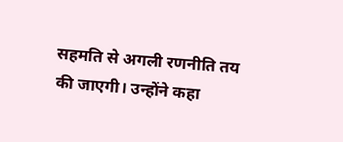सहमति से अगली रणनीति तय की जाएगी। उन्होंने कहा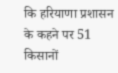कि हरियाणा प्रशासन के कहने पर 51 किसानों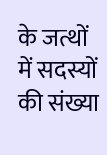के जत्थों में सदस्यों की संख्या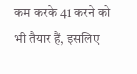कम करके 41 करने को भी तैयार हैं, इसलिए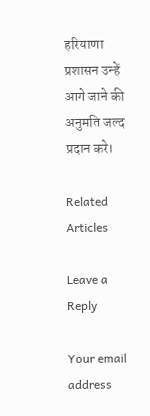हरियाणा प्रशासन उन्हें आगे जाने की अनुमति जल्द प्रदान करे।

Related Articles

Leave a Reply

Your email address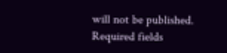will not be published. Required fields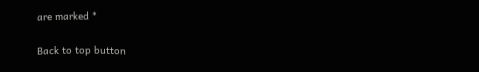are marked *

Back to top button